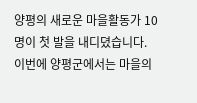양평의 새로운 마을활동가 10명이 첫 발을 내디뎠습니다. 이번에 양평군에서는 마을의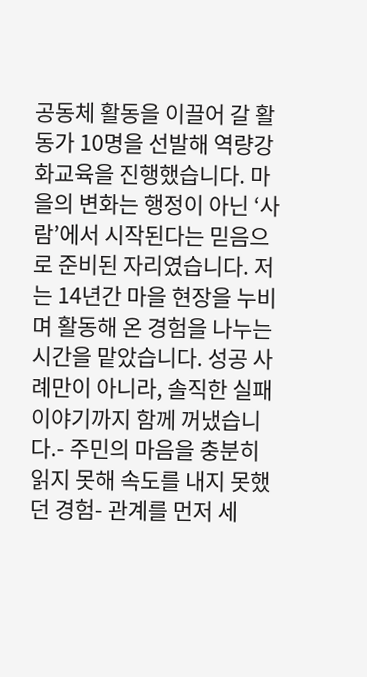공동체 활동을 이끌어 갈 활동가 10명을 선발해 역량강화교육을 진행했습니다. 마을의 변화는 행정이 아닌 ‘사람’에서 시작된다는 믿음으로 준비된 자리였습니다. 저는 14년간 마을 현장을 누비며 활동해 온 경험을 나누는 시간을 맡았습니다. 성공 사례만이 아니라, 솔직한 실패 이야기까지 함께 꺼냈습니다.- 주민의 마음을 충분히 읽지 못해 속도를 내지 못했던 경험- 관계를 먼저 세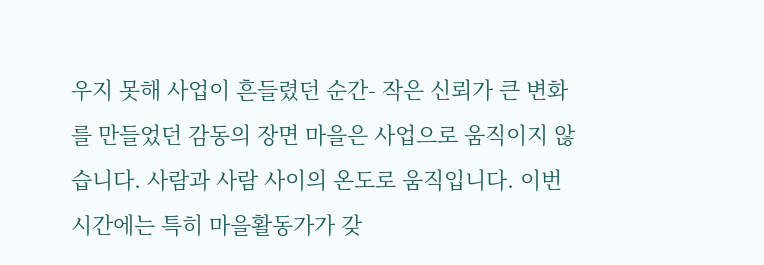우지 못해 사업이 흔들렸던 순간- 작은 신뢰가 큰 변화를 만들었던 감동의 장면 마을은 사업으로 움직이지 않습니다. 사람과 사람 사이의 온도로 움직입니다. 이번 시간에는 특히 마을활동가가 갖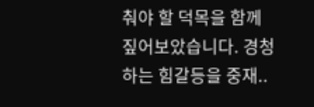춰야 할 덕목을 함께 짚어보았습니다. 경청하는 힘갈등을 중재..